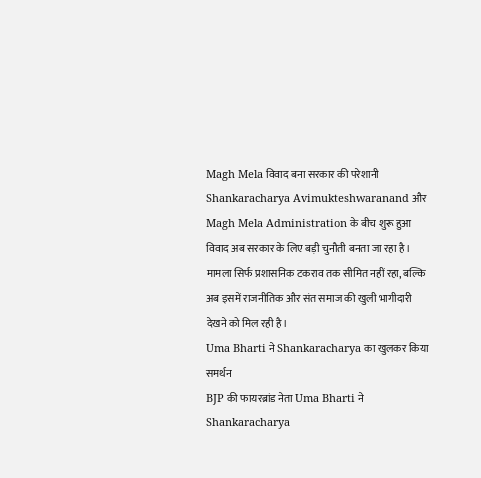Magh Mela विवाद बना सरकार की परेशानी
Shankaracharya Avimukteshwaranand और Magh Mela Administration के बीच शुरू हुआ विवाद अब सरकार के लिए बड़ी चुनौती बनता जा रहा है। मामला सिर्फ प्रशासनिक टकराव तक सीमित नहीं रहा, बल्कि अब इसमें राजनीतिक और संत समाज की खुली भागीदारी देखने को मिल रही है।
Uma Bharti ने Shankaracharya का खुलकर किया समर्थन
BJP की फायरब्रांड नेता Uma Bharti ने Shankaracharya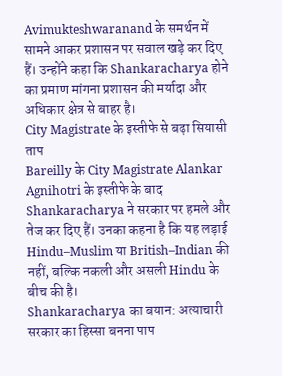Avimukteshwaranand के समर्थन में सामने आकर प्रशासन पर सवाल खड़े कर दिए हैं। उन्होंने कहा कि Shankaracharya होने का प्रमाण मांगना प्रशासन की मर्यादा और अधिकार क्षेत्र से बाहर है।
City Magistrate के इस्तीफे से बढ़ा सियासी ताप
Bareilly के City Magistrate Alankar Agnihotri के इस्तीफे के बाद Shankaracharya ने सरकार पर हमले और तेज कर दिए हैं। उनका कहना है कि यह लड़ाई Hindu–Muslim या British–Indian की नहीं, बल्कि नकली और असली Hindu के बीच की है।
Shankaracharya का बयान: अत्याचारी सरकार का हिस्सा बनना पाप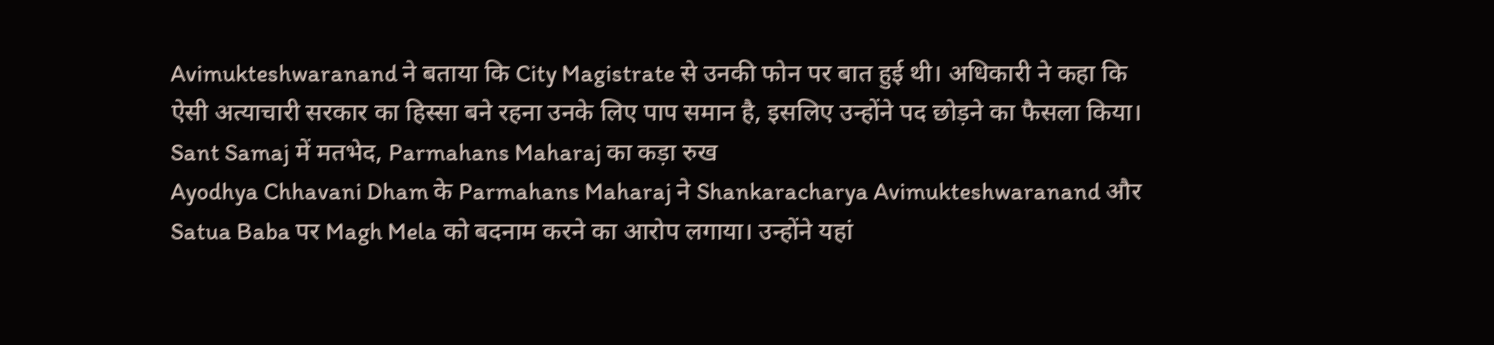Avimukteshwaranand ने बताया कि City Magistrate से उनकी फोन पर बात हुई थी। अधिकारी ने कहा कि ऐसी अत्याचारी सरकार का हिस्सा बने रहना उनके लिए पाप समान है, इसलिए उन्होंने पद छोड़ने का फैसला किया।
Sant Samaj में मतभेद, Parmahans Maharaj का कड़ा रुख
Ayodhya Chhavani Dham के Parmahans Maharaj ने Shankaracharya Avimukteshwaranand और Satua Baba पर Magh Mela को बदनाम करने का आरोप लगाया। उन्होंने यहां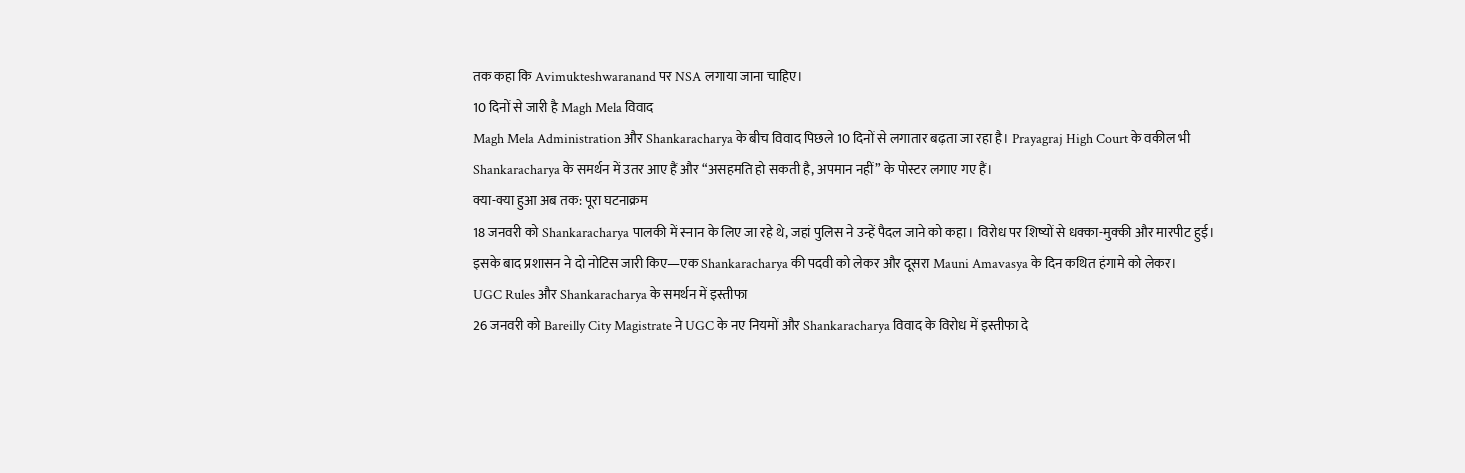तक कहा कि Avimukteshwaranand पर NSA लगाया जाना चाहिए।
10 दिनों से जारी है Magh Mela विवाद
Magh Mela Administration और Shankaracharya के बीच विवाद पिछले 10 दिनों से लगातार बढ़ता जा रहा है। Prayagraj High Court के वकील भी Shankaracharya के समर्थन में उतर आए हैं और “असहमति हो सकती है, अपमान नहीं” के पोस्टर लगाए गए हैं।
क्या-क्या हुआ अब तक: पूरा घटनाक्रम
18 जनवरी को Shankaracharya पालकी में स्नान के लिए जा रहे थे, जहां पुलिस ने उन्हें पैदल जाने को कहा। विरोध पर शिष्यों से धक्का-मुक्की और मारपीट हुई।
इसके बाद प्रशासन ने दो नोटिस जारी किए—एक Shankaracharya की पदवी को लेकर और दूसरा Mauni Amavasya के दिन कथित हंगामे को लेकर।
UGC Rules और Shankaracharya के समर्थन में इस्तीफा
26 जनवरी को Bareilly City Magistrate ने UGC के नए नियमों और Shankaracharya विवाद के विरोध में इस्तीफा दे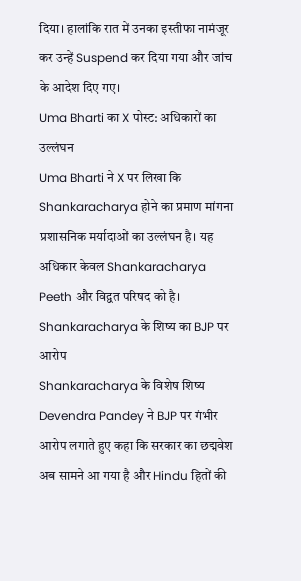दिया। हालांकि रात में उनका इस्तीफा नामंजूर कर उन्हें Suspend कर दिया गया और जांच के आदेश दिए गए।
Uma Bharti का X पोस्ट: अधिकारों का उल्लंघन
Uma Bharti ने X पर लिखा कि Shankaracharya होने का प्रमाण मांगना प्रशासनिक मर्यादाओं का उल्लंघन है। यह अधिकार केवल Shankaracharya Peeth और विद्वत परिषद को है।
Shankaracharya के शिष्य का BJP पर आरोप
Shankaracharya के विशेष शिष्य Devendra Pandey ने BJP पर गंभीर आरोप लगाते हुए कहा कि सरकार का छद्मवेश अब सामने आ गया है और Hindu हितों की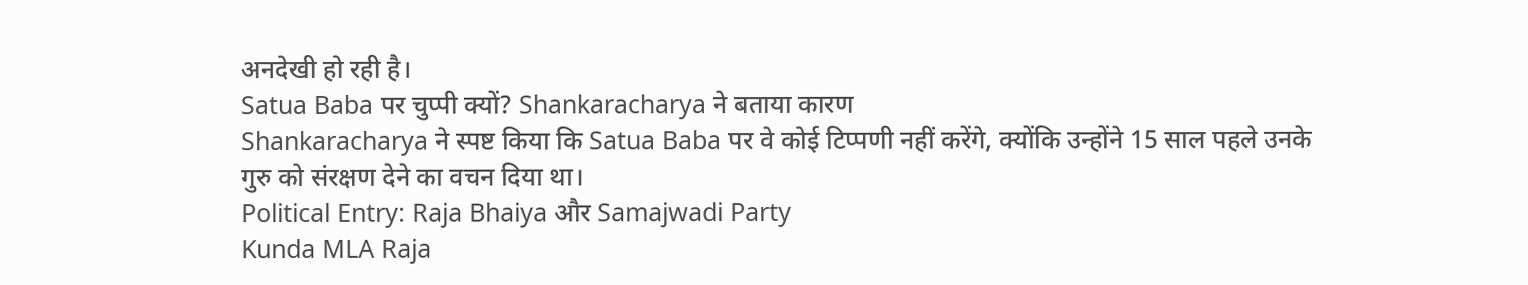अनदेखी हो रही है।
Satua Baba पर चुप्पी क्यों? Shankaracharya ने बताया कारण
Shankaracharya ने स्पष्ट किया कि Satua Baba पर वे कोई टिप्पणी नहीं करेंगे, क्योंकि उन्होंने 15 साल पहले उनके गुरु को संरक्षण देने का वचन दिया था।
Political Entry: Raja Bhaiya और Samajwadi Party
Kunda MLA Raja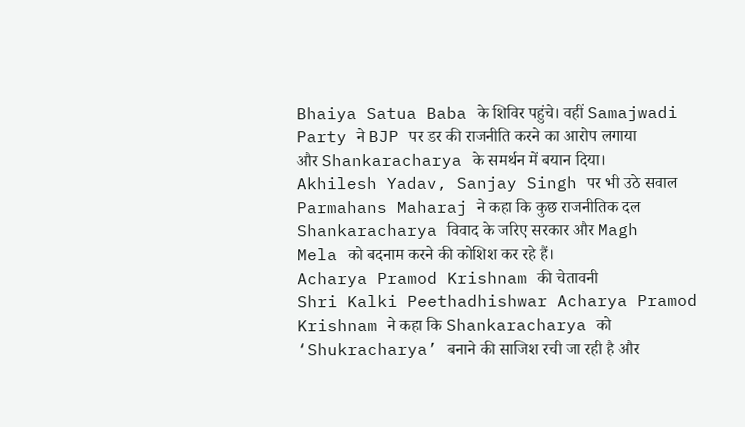Bhaiya Satua Baba के शिविर पहुंचे। वहीं Samajwadi Party ने BJP पर डर की राजनीति करने का आरोप लगाया और Shankaracharya के समर्थन में बयान दिया।
Akhilesh Yadav, Sanjay Singh पर भी उठे सवाल
Parmahans Maharaj ने कहा कि कुछ राजनीतिक दल Shankaracharya विवाद के जरिए सरकार और Magh Mela को बदनाम करने की कोशिश कर रहे हैं।
Acharya Pramod Krishnam की चेतावनी
Shri Kalki Peethadhishwar Acharya Pramod Krishnam ने कहा कि Shankaracharya को ‘Shukracharya’ बनाने की साजिश रची जा रही है और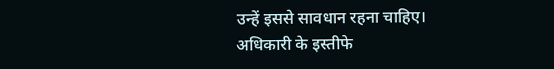उन्हें इससे सावधान रहना चाहिए।
अधिकारी के इस्तीफे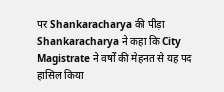पर Shankaracharya की पीड़ा
Shankaracharya ने कहा कि City Magistrate ने वर्षों की मेहनत से यह पद हासिल किया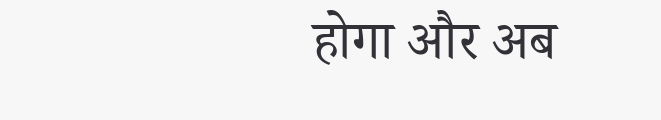होगा और अब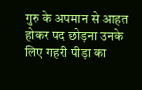गुरु के अपमान से आहत होकर पद छोड़ना उनके लिए गहरी पीड़ा का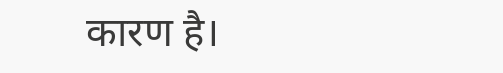कारण है।